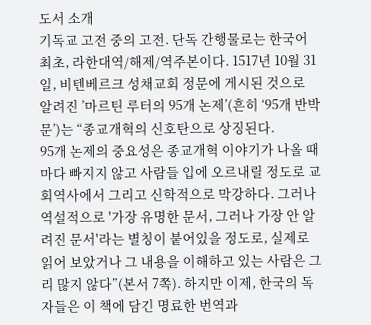도서 소개
기독교 고전 중의 고전. 단독 간행물로는 한국어 최초, 라한대역/해제/역주본이다. 1517년 10월 31일, 비텐베르크 성채교회 정문에 게시된 것으로 알려진 ’마르틴 루터의 95개 논제’(흔히 ‘95개 반박문’)는 “종교개혁의 신호탄으로 상징된다.
95개 논제의 중요성은 종교개혁 이야기가 나올 때마다 빠지지 않고 사람들 입에 오르내릴 정도로 교회역사에서 그리고 신학적으로 막강하다. 그러나 역설적으로 '가장 유명한 문서, 그러나 가장 안 알려진 문서'라는 별칭이 붙어있을 정도로, 실제로 읽어 보았거나 그 내용을 이해하고 있는 사람은 그리 많지 않다”(본서 7쪽). 하지만 이제, 한국의 독자들은 이 책에 담긴 명료한 번역과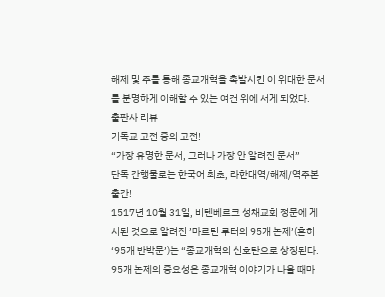해제 및 주를 통해 종교개혁을 촉발시킨 이 위대한 문서를 분명하게 이해할 수 있는 여건 위에 서게 되었다.
출판사 리뷰
기독교 고전 중의 고전!
“가장 유명한 문서, 그러나 가장 안 알려진 문서”
단독 간행물로는 한국어 최초, 라한대역/해제/역주본 출간!
1517년 10월 31일, 비텐베르크 성채교회 정문에 게시된 것으로 알려진 ’마르틴 루터의 95개 논제’(흔히 ‘95개 반박문’)는 “종교개혁의 신호탄으로 상징된다. 95개 논제의 중요성은 종교개혁 이야기가 나올 때마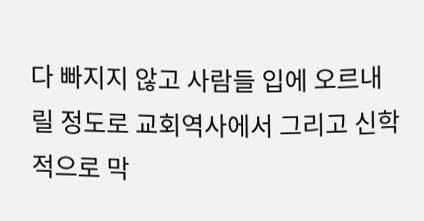다 빠지지 않고 사람들 입에 오르내릴 정도로 교회역사에서 그리고 신학적으로 막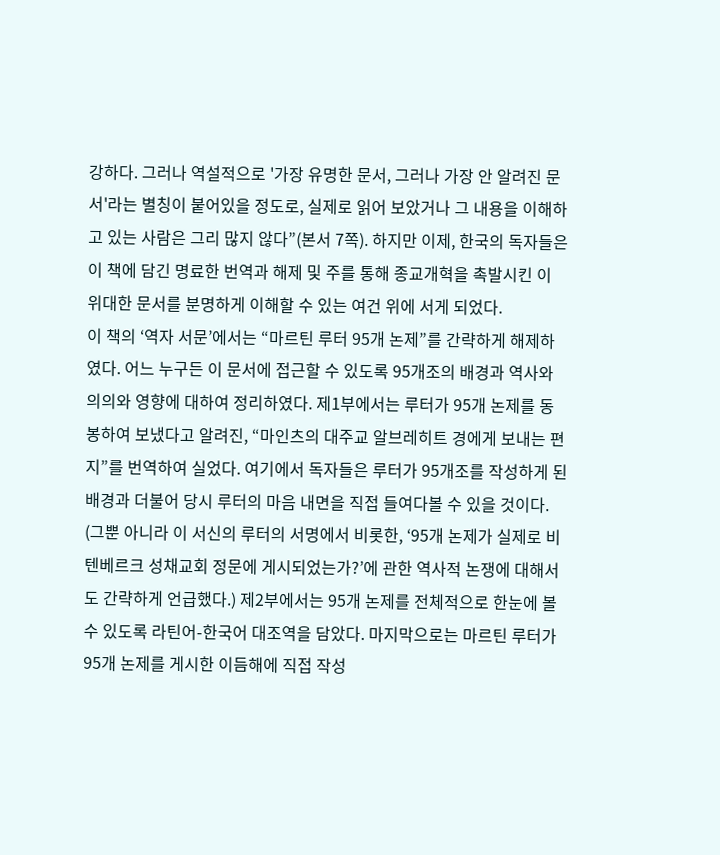강하다. 그러나 역설적으로 '가장 유명한 문서, 그러나 가장 안 알려진 문서'라는 별칭이 붙어있을 정도로, 실제로 읽어 보았거나 그 내용을 이해하고 있는 사람은 그리 많지 않다”(본서 7쪽). 하지만 이제, 한국의 독자들은 이 책에 담긴 명료한 번역과 해제 및 주를 통해 종교개혁을 촉발시킨 이 위대한 문서를 분명하게 이해할 수 있는 여건 위에 서게 되었다.
이 책의 ‘역자 서문’에서는 “마르틴 루터 95개 논제”를 간략하게 해제하였다. 어느 누구든 이 문서에 접근할 수 있도록 95개조의 배경과 역사와 의의와 영향에 대하여 정리하였다. 제1부에서는 루터가 95개 논제를 동봉하여 보냈다고 알려진, “마인츠의 대주교 알브레히트 경에게 보내는 편지”를 번역하여 실었다. 여기에서 독자들은 루터가 95개조를 작성하게 된 배경과 더불어 당시 루터의 마음 내면을 직접 들여다볼 수 있을 것이다. (그뿐 아니라 이 서신의 루터의 서명에서 비롯한, ‘95개 논제가 실제로 비텐베르크 성채교회 정문에 게시되었는가?’에 관한 역사적 논쟁에 대해서도 간략하게 언급했다.) 제2부에서는 95개 논제를 전체적으로 한눈에 볼 수 있도록 라틴어-한국어 대조역을 담았다. 마지막으로는 마르틴 루터가 95개 논제를 게시한 이듬해에 직접 작성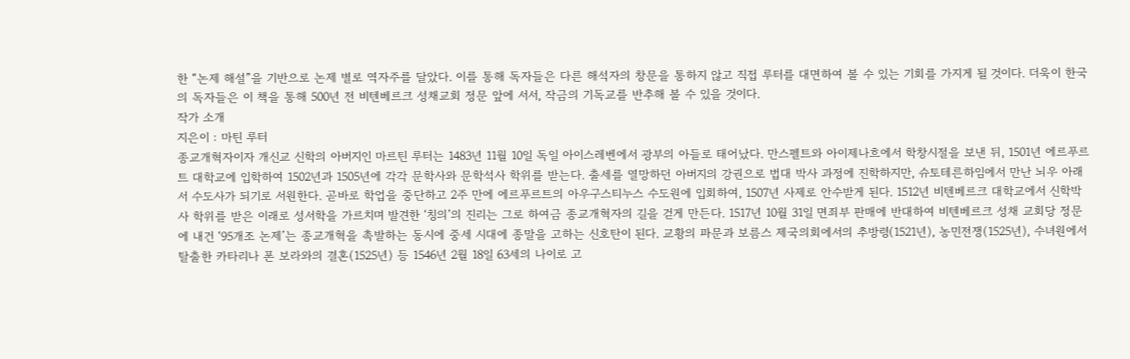한 “논제 해설”을 기반으로 논제 별로 역자주를 달았다. 이를 통해 독자들은 다른 해석자의 창문을 통하지 않고 직접 루터를 대면하여 볼 수 있는 기회를 가지게 될 것이다. 더욱이 한국의 독자들은 이 책을 통해 500년 전 비텐베르크 성채교회 정문 앞에 서서, 작금의 기독교를 반추해 볼 수 있을 것이다.
작가 소개
지은이 : 마틴 루터
종교개혁자이자 개신교 신학의 아버지인 마르틴 루터는 1483년 11월 10일 독일 아이스레벤에서 광부의 아들로 태어났다. 만스펠트와 아이제나흐에서 학창시절을 보낸 뒤, 1501년 에르푸르트 대학교에 입학하여 1502년과 1505년에 각각 문학사와 문학석사 학위를 받는다. 출세를 열망하던 아버지의 강권으로 법대 박사 과정에 진학하지만, 슈토테른하임에서 만난 뇌우 아래서 수도사가 되기로 서원한다. 곧바로 학업을 중단하고 2주 만에 에르푸르트의 아우구스티누스 수도원에 입회하여, 1507년 사제로 안수받게 된다. 1512년 비텐베르크 대학교에서 신학박사 학위를 받은 이래로 성서학을 가르치며 발견한 ‘칭의’의 진리는 그로 하여금 종교개혁자의 길을 걷게 만든다. 1517년 10월 31일 면죄부 판매에 반대하여 비텐베르크 성채 교회당 정문에 내건 ‘95개조 논제’는 종교개혁을 촉발하는 동시에 중세 시대에 종말을 고하는 신호탄이 된다. 교황의 파문과 보름스 제국의회에서의 추방령(1521년), 농민전쟁(1525년), 수녀원에서 탈출한 카타리나 폰 보라와의 결혼(1525년) 등 1546년 2월 18일 63세의 나이로 고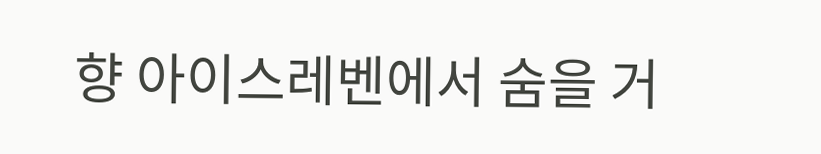향 아이스레벤에서 숨을 거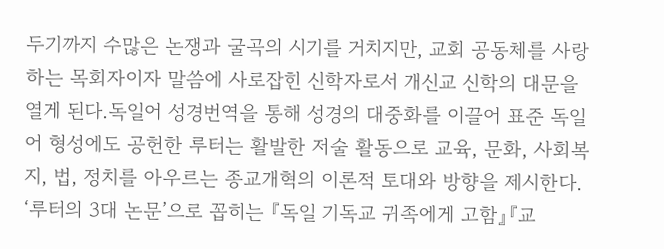두기까지 수많은 논쟁과 굴곡의 시기를 거치지만, 교회 공동체를 사랑하는 목회자이자 말씀에 사로잡힌 신학자로서 개신교 신학의 대문을 열게 된다.독일어 성경번역을 통해 성경의 대중화를 이끌어 표준 독일어 형성에도 공헌한 루터는 활발한 저술 활동으로 교육, 문화, 사회복지, 법, 정치를 아우르는 종교개혁의 이론적 토대와 방향을 제시한다. ‘루터의 3대 논문’으로 꼽히는 『독일 기독교 귀족에게 고함』『교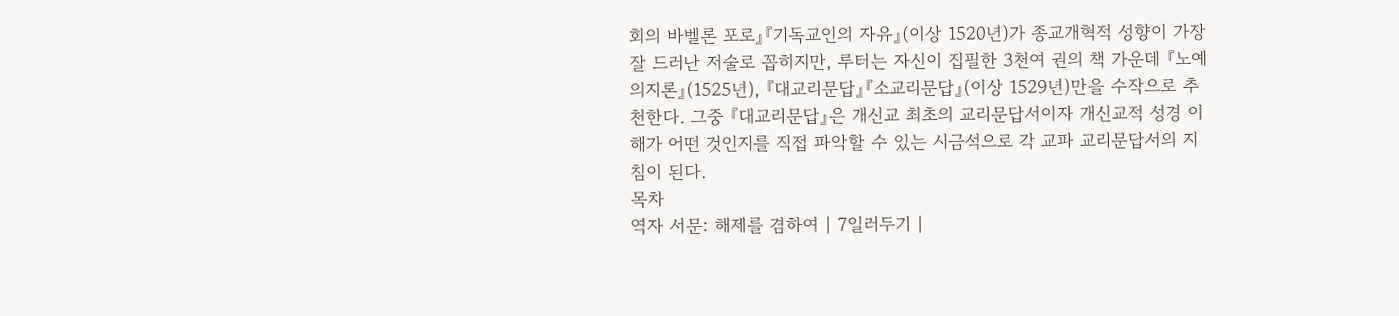회의 바벨론 포로』『기독교인의 자유』(이상 1520년)가 종교개혁적 성향이 가장 잘 드러난 저술로 꼽히지만, 루터는 자신이 집필한 3천여 권의 책 가운데 『노예의지론』(1525년), 『대교리문답』『소교리문답』(이상 1529년)만을 수작으로 추천한다. 그중 『대교리문답』은 개신교 최초의 교리문답서이자 개신교적 성경 이해가 어떤 것인지를 직접 파악할 수 있는 시금석으로 각 교파 교리문답서의 지침이 된다.
목차
역자 서문: 해제를 겸하여 | 7일러두기 |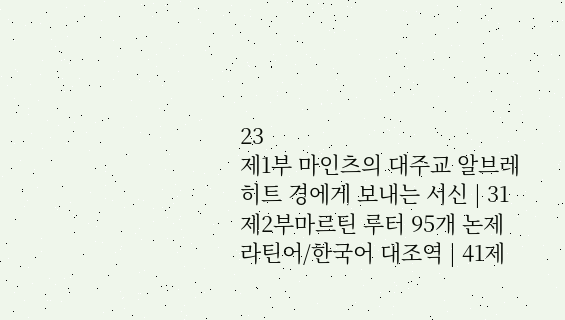23
제1부 마인츠의 대주교 알브레히트 경에게 보내는 서신 | 31제2부마르틴 루터 95개 논제 라틴어/한국어 대조역 | 41제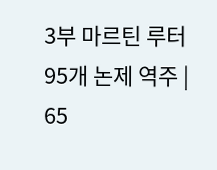3부 마르틴 루터 95개 논제 역주 | 65